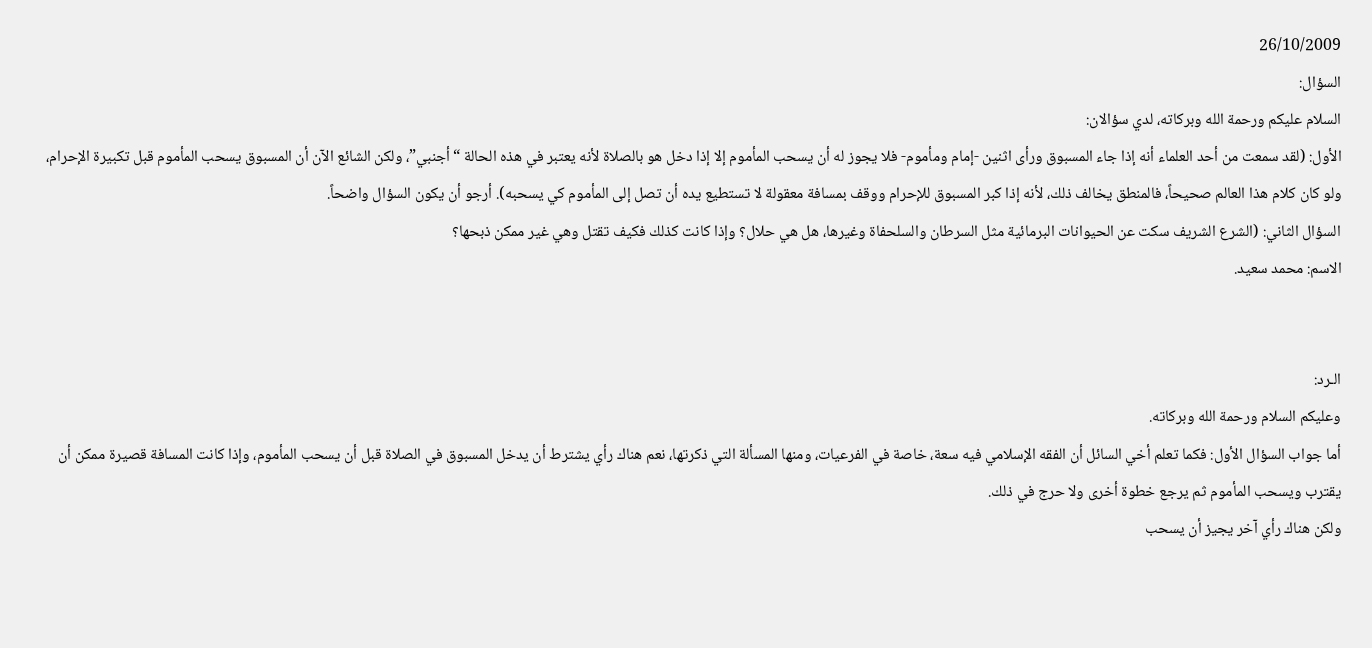26/10/2009
السؤال:
السلام عليكم ورحمة الله وبركاته، لدي سؤالان:
الأول: (لقد سمعت من أحد العلماء أنه إذا جاء المسبوق ورأى اثنين -إمام ومأموم- فلا يجوز له أن يسحب المأموم إلا إذا دخل هو بالصلاة لأنه يعتبر في هذه الحالة “أجنبي”، ولكن الشائع الآن أن المسبوق يسحب المأموم قبل تكبيرة الإحرام، ولو كان كلام هذا العالم صحيحاً، فالمنطق يخالف ذلك، لأنه إذا كبر المسبوق للإحرام ووقف بمسافة معقولة لا تستطيع يده أن تصل إلى المأموم كي يسحبه). أرجو أن يكون السؤال واضحاً.
السؤال الثاني: (الشرع الشريف سكت عن الحيوانات البرمائية مثل السرطان والسلحفاة وغيرها، هل هي حلال؟ وإذا كانت كذلك فكيف تقتل وهي غير ممكن ذبحها؟
الاسم: محمد سعيد.


الـرد:
وعليكم السلام ورحمة الله وبركاته.
أما جواب السؤال الأول: فكما تعلم أخي السائل أن الفقه الإسلامي فيه سعة، خاصة في الفرعيات، ومنها المسألة التي ذكرتها، نعم هناك رأي يشترط أن يدخل المسبوق في الصلاة قبل أن يسحب المأموم، وإذا كانت المسافة قصيرة ممكن أن يقترب ويسحب المأموم ثم يرجع خطوة أخرى ولا حرج في ذلك.
ولكن هناك رأي آخر يجيز أن يسحب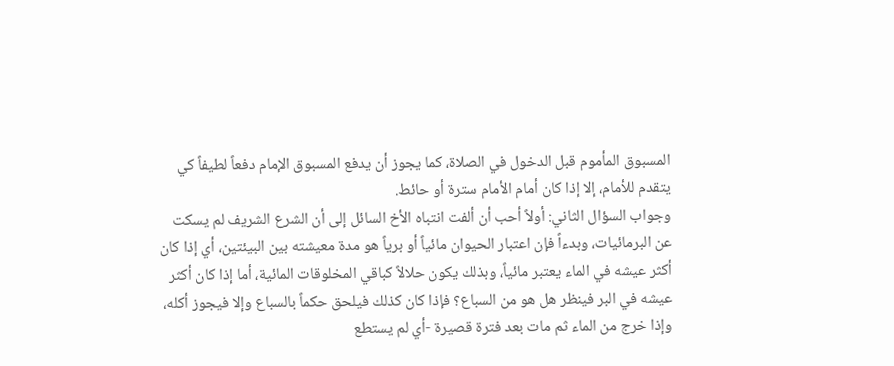المسبوق المأموم قبل الدخول في الصلاة، كما يجوز أن يدفع المسبوق الإمام دفعاً لطيفاً كي يتقدم للأمام، إلا إذا كان أمام الأمام سترة أو حائط.
وجواب السؤال الثاني: أولاً أحب أن ألفت انتباه الأخ السائل إلى أن الشرع الشريف لم يسكت عن البرمائيات، وبدءاً فإن اعتبار الحيوان مائياً أو برياً هو مدة معيشته بين البيئتين، أي إذا كان أكثر عيشه في الماء يعتبر مائياً، وبذلك يكون حلالاً كباقي المخلوقات المائية، أما إذا كان أكثر عيشه في البر فينظر هل هو من السباع؟ فإذا كان كذلك فيلحق حكماً بالسباع وإلا فيجوز أكله، وإذا خرج من الماء ثم مات بعد فترة قصيرة -أي لم يستطع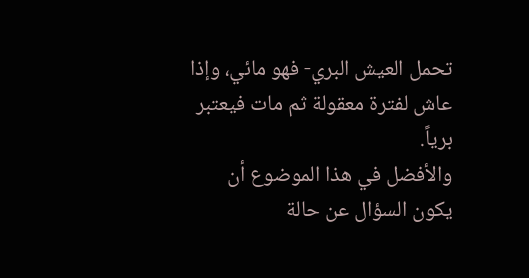تحمل العيش البري- فهو مائي، وإذا عاش لفترة معقولة ثم مات فيعتبر برياً.
والأفضل في هذا الموضوع أن يكون السؤال عن حالة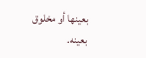بعينها أو مخلوق بعينه.